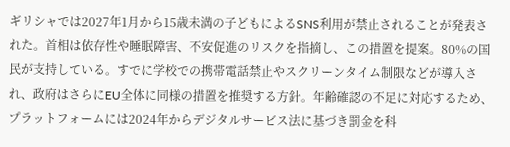ギリシャでは2027年1月から15歳未満の子どもによるSNS利用が禁止されることが発表された。首相は依存性や睡眠障害、不安促進のリスクを指摘し、この措置を提案。80%の国民が支持している。すでに学校での携帯電話禁止やスクリーンタイム制限などが導入され、政府はさらにEU全体に同様の措置を推奨する方針。年齢確認の不足に対応するため、プラットフォームには2024年からデジタルサービス法に基づき罰金を科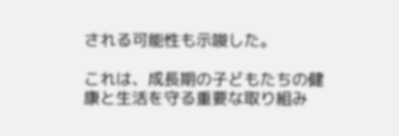される可能性も示唆した。

これは、成長期の子どもたちの健康と生活を守る重要な取り組み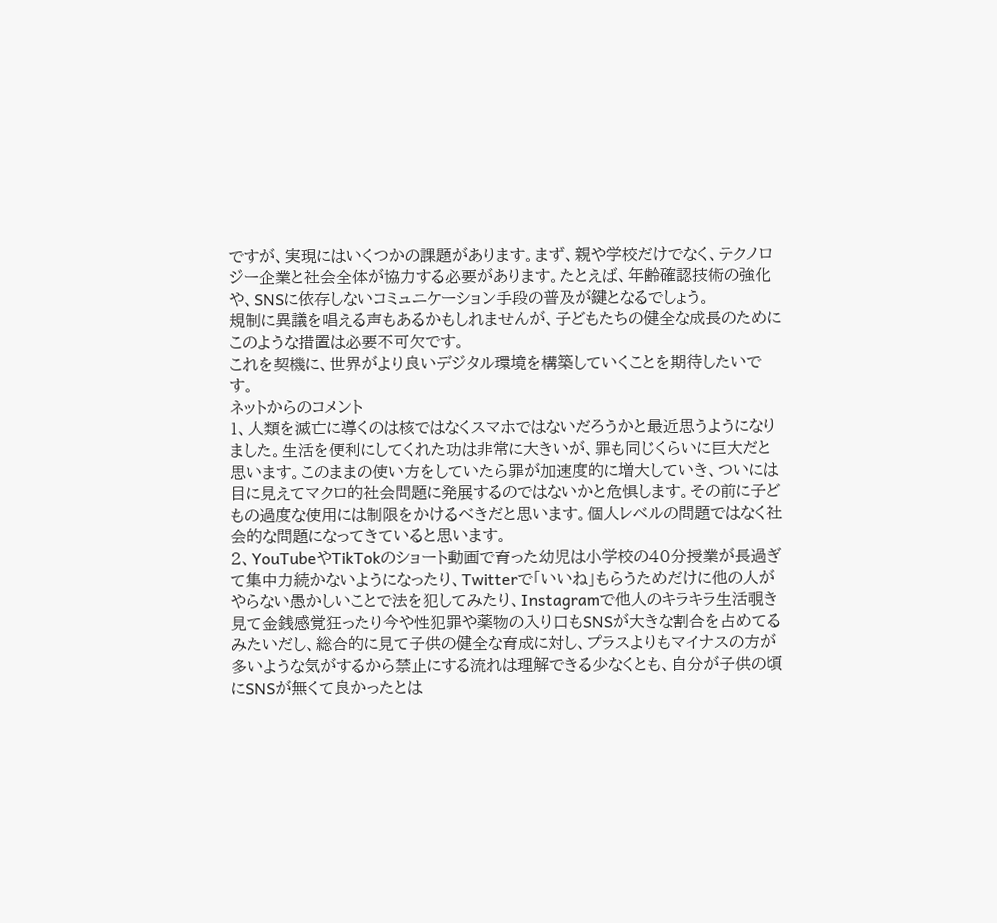ですが、実現にはいくつかの課題があります。まず、親や学校だけでなく、テクノロジー企業と社会全体が協力する必要があります。たとえば、年齢確認技術の強化や、SNSに依存しないコミュニケーション手段の普及が鍵となるでしょう。
規制に異議を唱える声もあるかもしれませんが、子どもたちの健全な成長のためにこのような措置は必要不可欠です。
これを契機に、世界がより良いデジタル環境を構築していくことを期待したいです。
ネットからのコメント
1、人類を滅亡に導くのは核ではなくスマホではないだろうかと最近思うようになりました。生活を便利にしてくれた功は非常に大きいが、罪も同じくらいに巨大だと思います。このままの使い方をしていたら罪が加速度的に増大していき、ついには目に見えてマクロ的社会問題に発展するのではないかと危惧します。その前に子どもの過度な使用には制限をかけるべきだと思います。個人レベルの問題ではなく社会的な問題になってきていると思います。
2、YouTubeやTikTokのショート動画で育った幼児は小学校の40分授業が長過ぎて集中力続かないようになったり、Twitterで「いいね」もらうためだけに他の人がやらない愚かしいことで法を犯してみたり、Instagramで他人のキラキラ生活覗き見て金銭感覚狂ったり今や性犯罪や薬物の入り口もSNSが大きな割合を占めてるみたいだし、総合的に見て子供の健全な育成に対し、プラスよりもマイナスの方が多いような気がするから禁止にする流れは理解できる少なくとも、自分が子供の頃にSNSが無くて良かったとは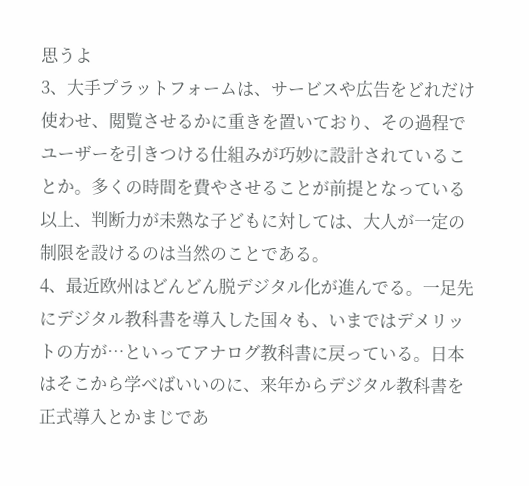思うよ
3、大手プラットフォームは、サービスや広告をどれだけ使わせ、閲覧させるかに重きを置いており、その過程でユーザーを引きつける仕組みが巧妙に設計されていることか。多くの時間を費やさせることが前提となっている以上、判断力が未熟な子どもに対しては、大人が一定の制限を設けるのは当然のことである。
4、最近欧州はどんどん脱デジタル化が進んでる。一足先にデジタル教科書を導入した国々も、いまではデメリットの方が…といってアナログ教科書に戻っている。日本はそこから学べばいいのに、来年からデジタル教科書を正式導入とかまじであ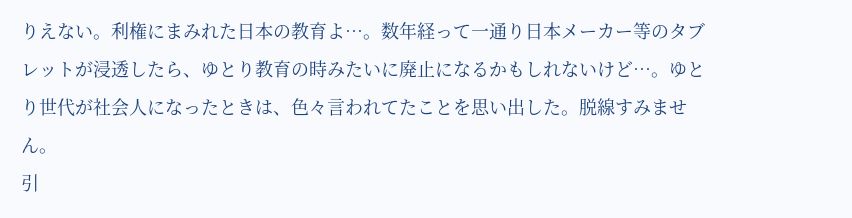りえない。利権にまみれた日本の教育よ…。数年経って一通り日本メーカー等のタブレットが浸透したら、ゆとり教育の時みたいに廃止になるかもしれないけど…。ゆとり世代が社会人になったときは、色々言われてたことを思い出した。脱線すみません。
引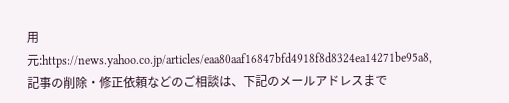用元:https://news.yahoo.co.jp/articles/eaa80aaf16847bfd4918f8d8324ea14271be95a8,記事の削除・修正依頼などのご相談は、下記のメールアドレスまで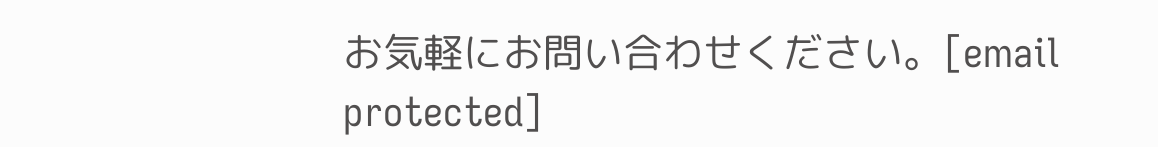お気軽にお問い合わせください。[email protected]